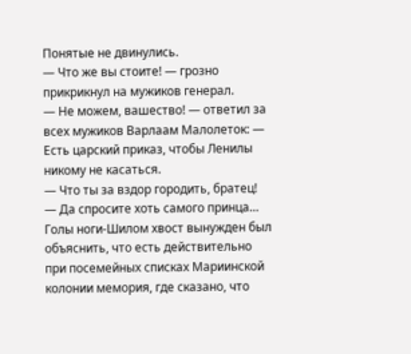Понятые не двинулись.
— Что же вы стоите! — грозно прикрикнул на мужиков генерал.
— Не можем, вашество! — ответил за всех мужиков Варлаам Малолеток: — Есть царский приказ, чтобы Ленилы никому не касаться.
— Что ты за вздор городить, братец!
— Да спросите хоть самого принца…
Голы ноги-Шилом хвост вынужден был объяснить, что есть действительно при посемейных списках Мариинской колонии мемория, где сказано, что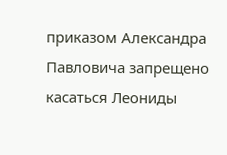приказом Александра Павловича запрещено касаться Леониды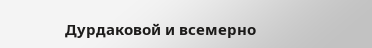Дурдаковой и всемерно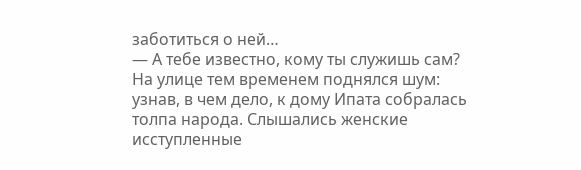заботиться о ней…
— А тебе известно, кому ты служишь сам?
На улице тем временем поднялся шум: узнав, в чем дело, к дому Ипата собралась толпа народа. Слышались женские исступленные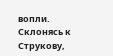вопли.
Склонясь к Струкову,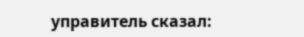управитель сказал: